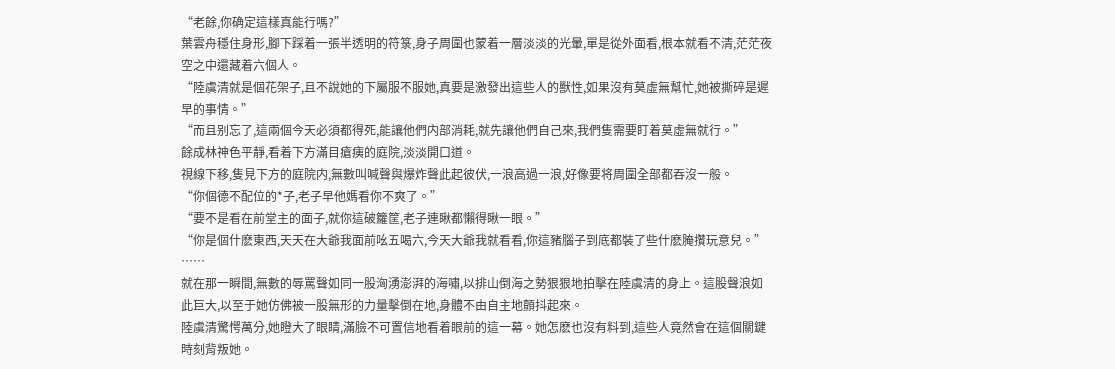“老餘,你确定這樣真能行嗎?”
葉雲舟穩住身形,腳下踩着一張半透明的符箓,身子周圍也蒙着一層淡淡的光暈,單是從外面看,根本就看不清,茫茫夜空之中還藏着六個人。
“陸虞清就是個花架子,且不說她的下屬服不服她,真要是激發出這些人的獸性,如果沒有莫虛無幫忙,她被撕碎是遲早的事情。”
“而且别忘了,這兩個今天必須都得死,能讓他們内部消耗,就先讓他們自己來,我們隻需要盯着莫虛無就行。”
餘成林神色平靜,看着下方滿目瘡痍的庭院,淡淡開口道。
視線下移,隻見下方的庭院内,無數叫喊聲與爆炸聲此起彼伏,一浪高過一浪,好像要将周圍全部都吞沒一般。
“你個德不配位的*子,老子早他媽看你不爽了。”
“要不是看在前堂主的面子,就你這破籮筐,老子連瞅都懶得瞅一眼。”
“你是個什麽東西,天天在大爺我面前吆五喝六,今天大爺我就看看,你這豬腦子到底都裝了些什麽腌攢玩意兒。”
……
就在那一瞬間,無數的辱罵聲如同一股洶湧澎湃的海嘯,以排山倒海之勢狠狠地拍擊在陸虞清的身上。這股聲浪如此巨大,以至于她仿佛被一股無形的力量擊倒在地,身體不由自主地顫抖起來。
陸虞清驚愕萬分,她瞪大了眼睛,滿臉不可置信地看着眼前的這一幕。她怎麽也沒有料到,這些人竟然會在這個關鍵時刻背叛她。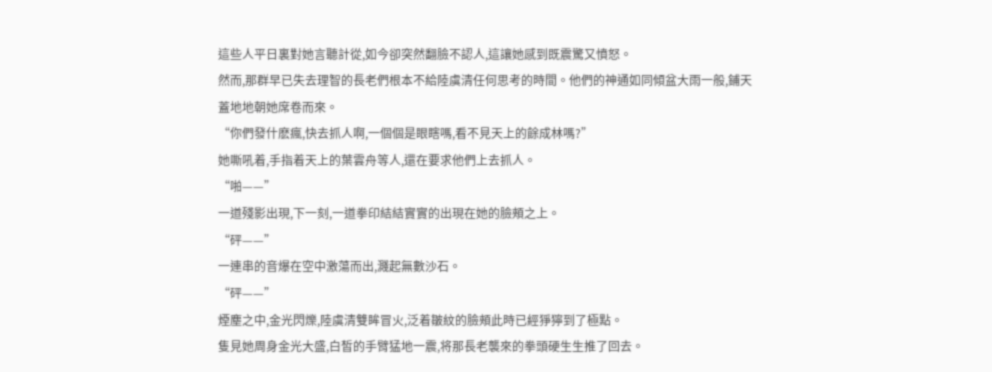這些人平日裏對她言聽計從,如今卻突然翻臉不認人,這讓她感到既震驚又憤怒。
然而,那群早已失去理智的長老們根本不給陸虞清任何思考的時間。他們的神通如同傾盆大雨一般,鋪天蓋地地朝她席卷而來。
“你們發什麽瘋,快去抓人啊,一個個是眼瞎嗎,看不見天上的餘成林嗎?”
她嘶吼着,手指着天上的葉雲舟等人,還在要求他們上去抓人。
“啪——”
一道殘影出現,下一刻,一道拳印結結實實的出現在她的臉頰之上。
“砰——”
一連串的音爆在空中激蕩而出,濺起無數沙石。
“砰——”
煙塵之中,金光閃爍,陸虞清雙眸冒火,泛着皺紋的臉頰此時已經猙獰到了極點。
隻見她周身金光大盛,白皙的手臂猛地一震,将那長老襲來的拳頭硬生生推了回去。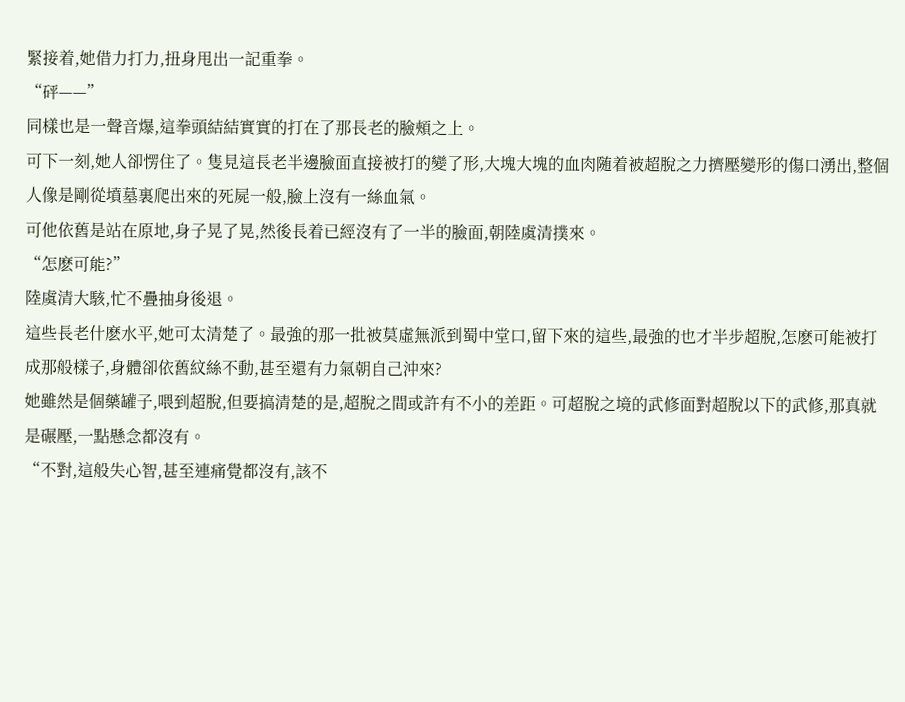緊接着,她借力打力,扭身甩出一記重拳。
“砰——”
同樣也是一聲音爆,這拳頭結結實實的打在了那長老的臉頰之上。
可下一刻,她人卻愣住了。隻見這長老半邊臉面直接被打的變了形,大塊大塊的血肉随着被超脫之力擠壓變形的傷口湧出,整個人像是剛從墳墓裏爬出來的死屍一般,臉上沒有一絲血氣。
可他依舊是站在原地,身子晃了晃,然後長着已經沒有了一半的臉面,朝陸虞清撲來。
“怎麽可能?”
陸虞清大駭,忙不疊抽身後退。
這些長老什麽水平,她可太清楚了。最強的那一批被莫虛無派到蜀中堂口,留下來的這些,最強的也才半步超脫,怎麽可能被打成那般樣子,身體卻依舊紋絲不動,甚至還有力氣朝自己沖來?
她雖然是個藥罐子,喂到超脫,但要搞清楚的是,超脫之間或許有不小的差距。可超脫之境的武修面對超脫以下的武修,那真就是碾壓,一點懸念都沒有。
“不對,這般失心智,甚至連痛覺都沒有,該不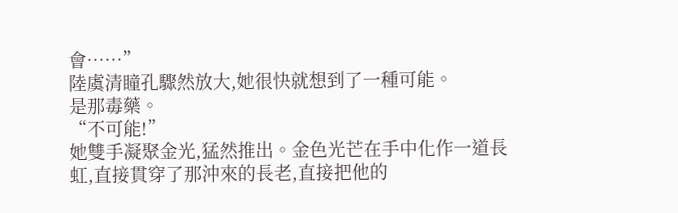會……”
陸虞清瞳孔驟然放大,她很快就想到了一種可能。
是那毒藥。
“不可能!”
她雙手凝聚金光,猛然推出。金色光芒在手中化作一道長虹,直接貫穿了那沖來的長老,直接把他的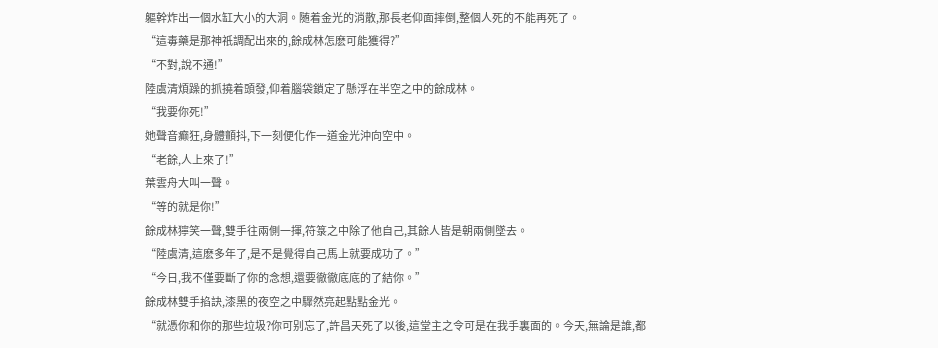軀幹炸出一個水缸大小的大洞。随着金光的消散,那長老仰面摔倒,整個人死的不能再死了。
“這毒藥是那神祇調配出來的,餘成林怎麽可能獲得?”
“不對,說不通!”
陸虞清煩躁的抓撓着頭發,仰着腦袋鎖定了懸浮在半空之中的餘成林。
“我要你死!”
她聲音癫狂,身體顫抖,下一刻便化作一道金光沖向空中。
“老餘,人上來了!”
葉雲舟大叫一聲。
“等的就是你!”
餘成林獰笑一聲,雙手往兩側一揮,符箓之中除了他自己,其餘人皆是朝兩側墜去。
“陸虞清,這麽多年了,是不是覺得自己馬上就要成功了。”
“今日,我不僅要斷了你的念想,還要徹徹底底的了結你。”
餘成林雙手掐訣,漆黑的夜空之中驟然亮起點點金光。
“就憑你和你的那些垃圾?你可别忘了,許昌天死了以後,這堂主之令可是在我手裏面的。今天,無論是誰,都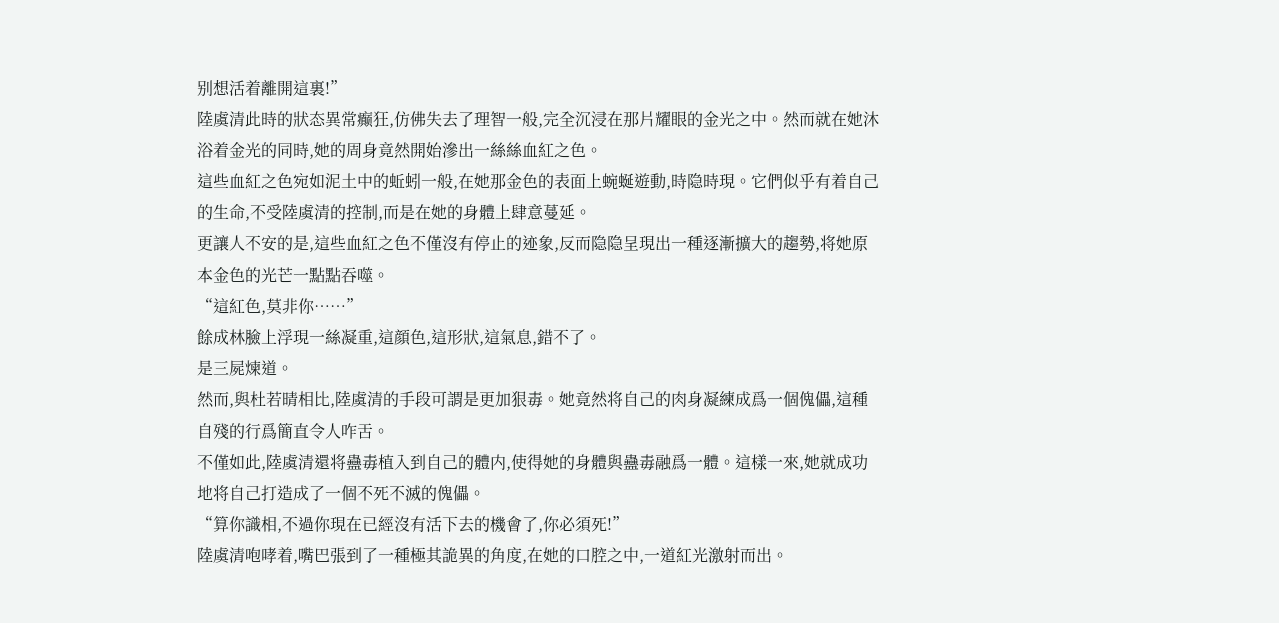别想活着離開這裏!”
陸虞清此時的狀态異常癫狂,仿佛失去了理智一般,完全沉浸在那片耀眼的金光之中。然而就在她沐浴着金光的同時,她的周身竟然開始滲出一絲絲血紅之色。
這些血紅之色宛如泥土中的蚯蚓一般,在她那金色的表面上蜿蜒遊動,時隐時現。它們似乎有着自己的生命,不受陸虞清的控制,而是在她的身體上肆意蔓延。
更讓人不安的是,這些血紅之色不僅沒有停止的迹象,反而隐隐呈現出一種逐漸擴大的趨勢,将她原本金色的光芒一點點吞噬。
“這紅色,莫非你……”
餘成林臉上浮現一絲凝重,這顔色,這形狀,這氣息,錯不了。
是三屍煉道。
然而,與杜若晴相比,陸虞清的手段可謂是更加狠毒。她竟然将自己的肉身凝練成爲一個傀儡,這種自殘的行爲簡直令人咋舌。
不僅如此,陸虞清還将蠱毒植入到自己的體内,使得她的身體與蠱毒融爲一體。這樣一來,她就成功地将自己打造成了一個不死不滅的傀儡。
“算你識相,不過你現在已經沒有活下去的機會了,你必須死!”
陸虞清咆哮着,嘴巴張到了一種極其詭異的角度,在她的口腔之中,一道紅光激射而出。